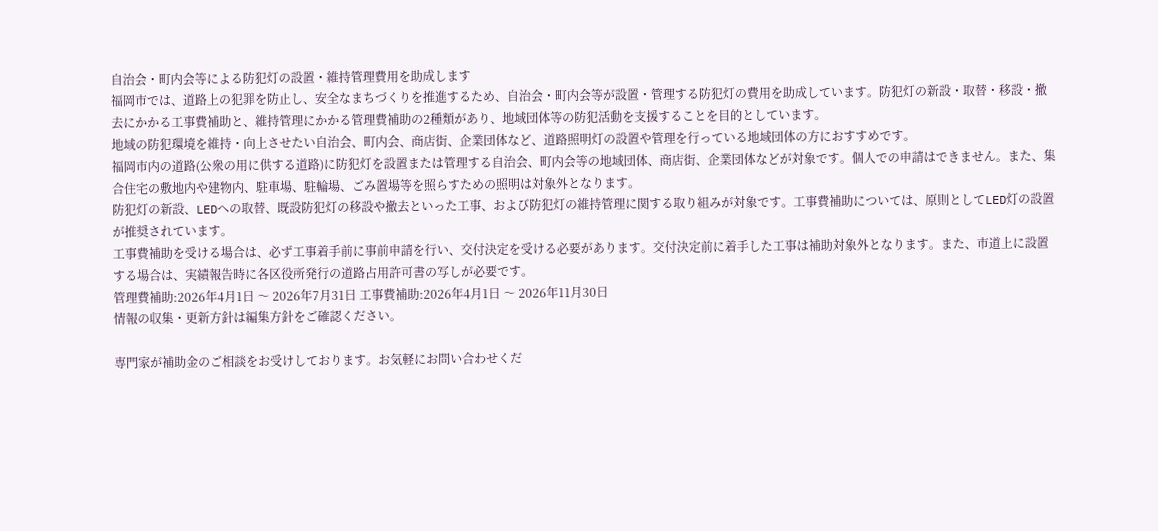自治会・町内会等による防犯灯の設置・維持管理費用を助成します
福岡市では、道路上の犯罪を防止し、安全なまちづくりを推進するため、自治会・町内会等が設置・管理する防犯灯の費用を助成しています。防犯灯の新設・取替・移設・撤去にかかる工事費補助と、維持管理にかかる管理費補助の2種類があり、地域団体等の防犯活動を支援することを目的としています。
地域の防犯環境を維持・向上させたい自治会、町内会、商店街、企業団体など、道路照明灯の設置や管理を行っている地域団体の方におすすめです。
福岡市内の道路(公衆の用に供する道路)に防犯灯を設置または管理する自治会、町内会等の地域団体、商店街、企業団体などが対象です。個人での申請はできません。また、集合住宅の敷地内や建物内、駐車場、駐輪場、ごみ置場等を照らすための照明は対象外となります。
防犯灯の新設、LEDへの取替、既設防犯灯の移設や撤去といった工事、および防犯灯の維持管理に関する取り組みが対象です。工事費補助については、原則としてLED灯の設置が推奨されています。
工事費補助を受ける場合は、必ず工事着手前に事前申請を行い、交付決定を受ける必要があります。交付決定前に着手した工事は補助対象外となります。また、市道上に設置する場合は、実績報告時に各区役所発行の道路占用許可書の写しが必要です。
管理費補助:2026年4月1日 〜 2026年7月31日 工事費補助:2026年4月1日 〜 2026年11月30日
情報の収集・更新方針は編集方針をご確認ください。

専門家が補助金のご相談をお受けしております。お気軽にお問い合わせくだ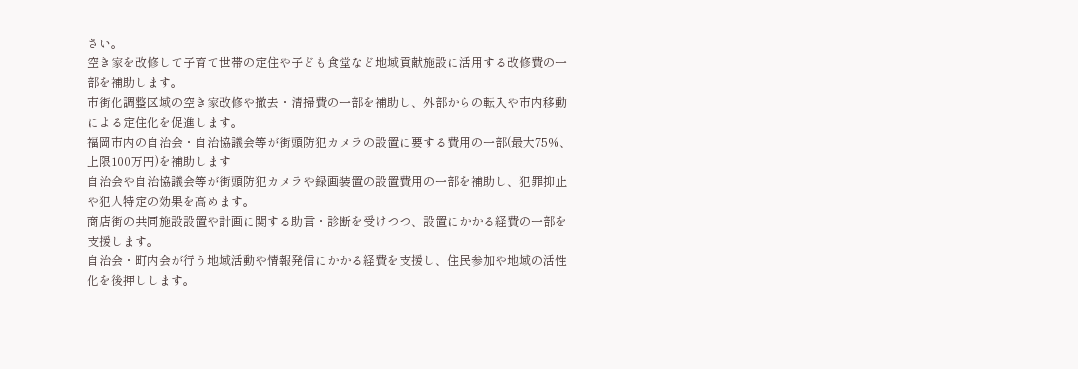さい。
空き家を改修して子育て世帯の定住や子ども食堂など地域貢献施設に活用する改修費の一部を補助します。
市街化調整区域の空き家改修や撤去・清掃費の一部を補助し、外部からの転入や市内移動による定住化を促進します。
福岡市内の自治会・自治協議会等が街頭防犯カメラの設置に要する費用の一部(最大75%、上限100万円)を補助します
自治会や自治協議会等が街頭防犯カメラや録画装置の設置費用の一部を補助し、犯罪抑止や犯人特定の効果を高めます。
商店街の共同施設設置や計画に関する助言・診断を受けつつ、設置にかかる経費の一部を支援します。
自治会・町内会が行う地域活動や情報発信にかかる経費を支援し、住民参加や地域の活性化を後押しします。